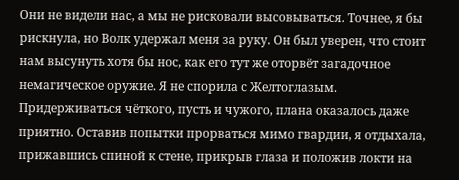Они не видели нас, а мы не рисковали высовываться. Точнее, я бы рискнула, но Волк удержал меня за руку. Он был уверен, что стоит нам высунуть хотя бы нос, как его тут же оторвёт загадочное немагическое оружие. Я не спорила с Желтоглазым. Придерживаться чёткого, пусть и чужого, плана оказалось даже приятно. Оставив попытки прорваться мимо гвардии, я отдыхала, прижавшись спиной к стене, прикрыв глаза и положив локти на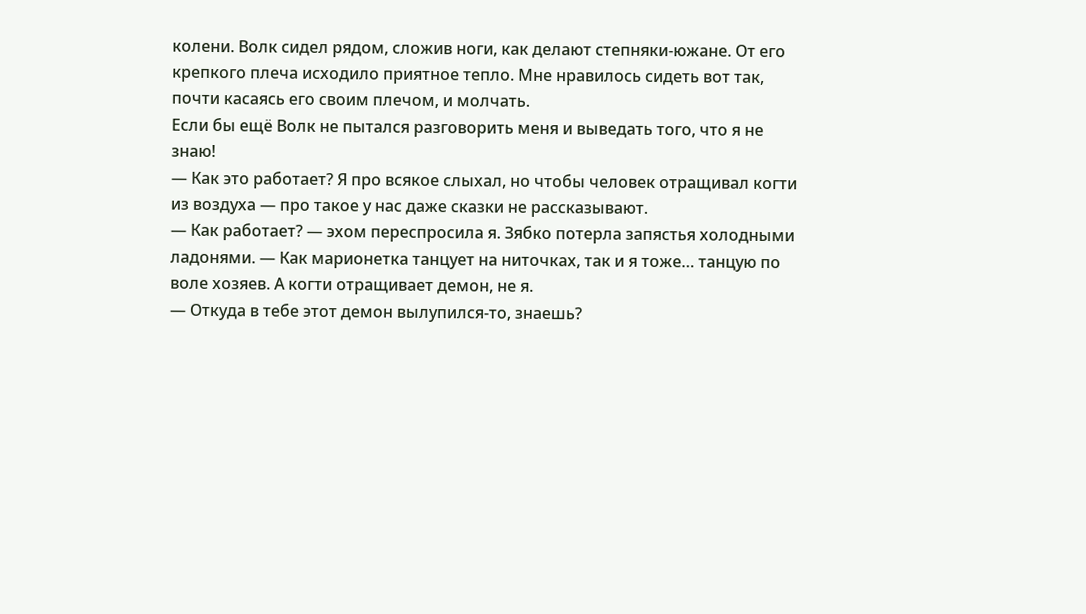колени. Волк сидел рядом, сложив ноги, как делают степняки-южане. От его крепкого плеча исходило приятное тепло. Мне нравилось сидеть вот так, почти касаясь его своим плечом, и молчать.
Если бы ещё Волк не пытался разговорить меня и выведать того, что я не знаю!
— Как это работает? Я про всякое слыхал, но чтобы человек отращивал когти из воздуха — про такое у нас даже сказки не рассказывают.
— Как работает? — эхом переспросила я. Зябко потерла запястья холодными ладонями. — Как марионетка танцует на ниточках, так и я тоже… танцую по воле хозяев. А когти отращивает демон, не я.
— Откуда в тебе этот демон вылупился-то, знаешь?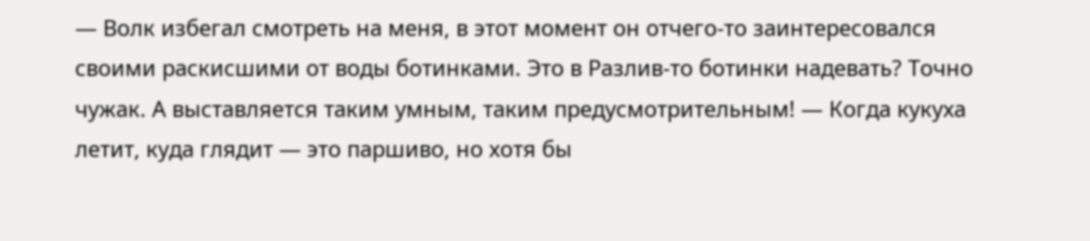— Волк избегал смотреть на меня, в этот момент он отчего-то заинтересовался своими раскисшими от воды ботинками. Это в Разлив-то ботинки надевать? Точно чужак. А выставляется таким умным, таким предусмотрительным! — Когда кукуха летит, куда глядит — это паршиво, но хотя бы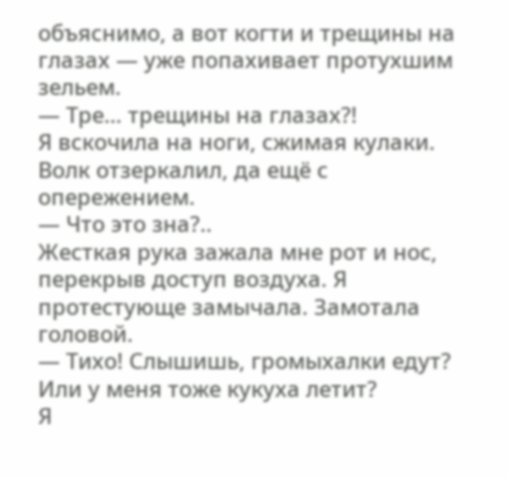объяснимо, а вот когти и трещины на глазах — уже попахивает протухшим зельем.
— Тре… трещины на глазах?!
Я вскочила на ноги, сжимая кулаки. Волк отзеркалил, да ещё с опережением.
— Что это зна?..
Жесткая рука зажала мне рот и нос, перекрыв доступ воздуха. Я протестующе замычала. Замотала головой.
— Тихо! Слышишь, громыхалки едут? Или у меня тоже кукуха летит?
Я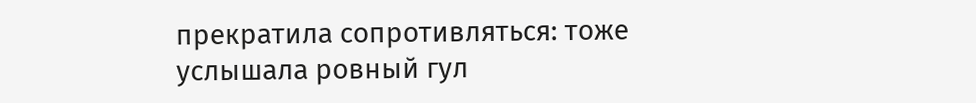прекратила сопротивляться: тоже услышала ровный гул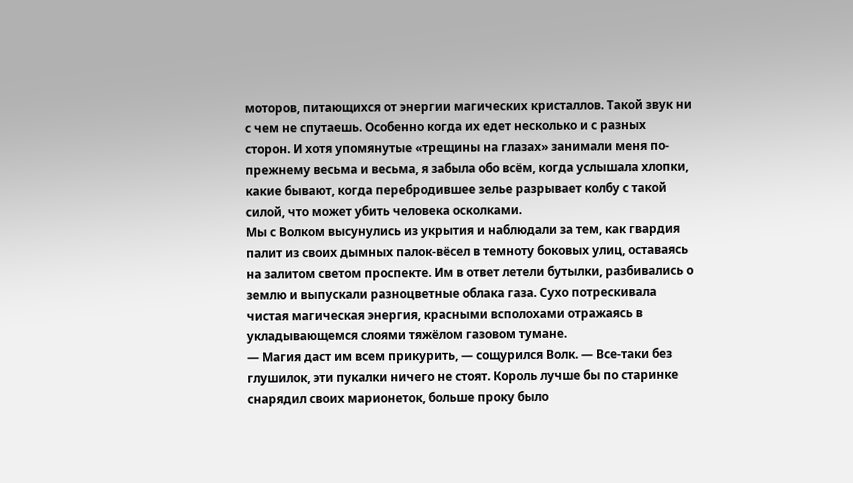моторов, питающихся от энергии магических кристаллов. Такой звук ни с чем не спутаешь. Особенно когда их едет несколько и с разных сторон. И хотя упомянутые «трещины на глазах» занимали меня по-прежнему весьма и весьма, я забыла обо всём, когда услышала хлопки, какие бывают, когда перебродившее зелье разрывает колбу с такой силой, что может убить человека осколками.
Мы с Волком высунулись из укрытия и наблюдали за тем, как гвардия палит из своих дымных палок-вёсел в темноту боковых улиц, оставаясь на залитом светом проспекте. Им в ответ летели бутылки, разбивались о землю и выпускали разноцветные облака газа. Сухо потрескивала чистая магическая энергия, красными всполохами отражаясь в укладывающемся слоями тяжёлом газовом тумане.
— Магия даст им всем прикурить, — сощурился Волк. — Все-таки без глушилок, эти пукалки ничего не стоят. Король лучше бы по старинке снарядил своих марионеток, больше проку было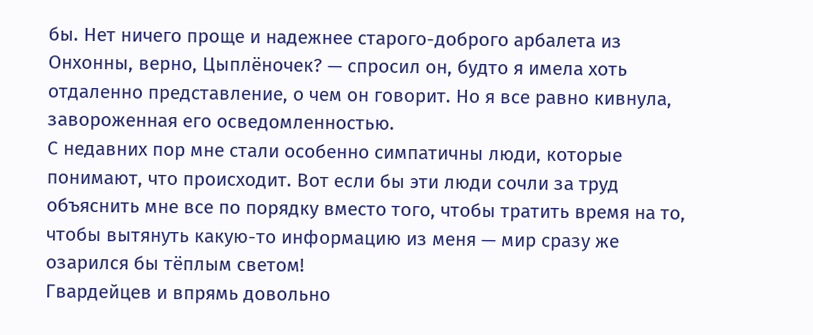бы. Нет ничего проще и надежнее старого-доброго арбалета из Онхонны, верно, Цыплёночек? — спросил он, будто я имела хоть отдаленно представление, о чем он говорит. Но я все равно кивнула, завороженная его осведомленностью.
С недавних пор мне стали особенно симпатичны люди, которые понимают, что происходит. Вот если бы эти люди сочли за труд объяснить мне все по порядку вместо того, чтобы тратить время на то, чтобы вытянуть какую-то информацию из меня — мир сразу же озарился бы тёплым светом!
Гвардейцев и впрямь довольно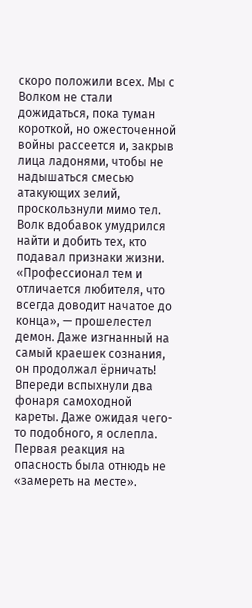скоро положили всех. Мы с Волком не стали дожидаться, пока туман короткой, но ожесточенной войны рассеется и, закрыв лица ладонями, чтобы не надышаться смесью атакующих зелий, проскользнули мимо тел. Волк вдобавок умудрился найти и добить тех, кто подавал признаки жизни.
«Профессионал тем и отличается любителя, что всегда доводит начатое до конца», — прошелестел демон. Даже изгнанный на самый краешек сознания, он продолжал ёрничать!
Впереди вспыхнули два фонаря самоходной кареты. Даже ожидая чего-то подобного, я ослепла. Первая реакция на опасность была отнюдь не «замереть на месте».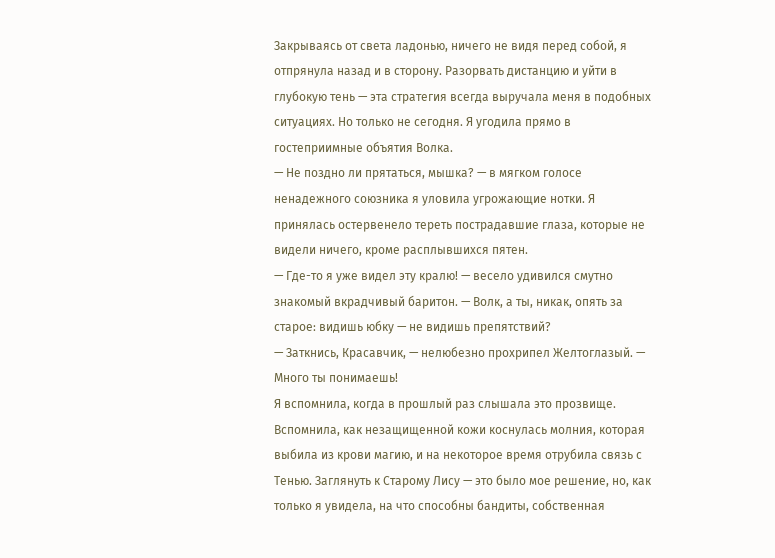Закрываясь от света ладонью, ничего не видя перед собой, я отпрянула назад и в сторону. Разорвать дистанцию и уйти в глубокую тень — эта стратегия всегда выручала меня в подобных ситуациях. Но только не сегодня. Я угодила прямо в гостеприимные объятия Волка.
— Не поздно ли прятаться, мышка? — в мягком голосе ненадежного союзника я уловила угрожающие нотки. Я принялась остервенело тереть пострадавшие глаза, которые не видели ничего, кроме расплывшихся пятен.
— Где-то я уже видел эту кралю! — весело удивился смутно знакомый вкрадчивый баритон. — Волк, а ты, никак, опять за старое: видишь юбку — не видишь препятствий?
— Заткнись, Красавчик, — нелюбезно прохрипел Желтоглазый. — Много ты понимаешь!
Я вспомнила, когда в прошлый раз слышала это прозвище. Вспомнила, как незащищенной кожи коснулась молния, которая выбила из крови магию, и на некоторое время отрубила связь с Тенью. Заглянуть к Старому Лису — это было мое решение, но, как только я увидела, на что способны бандиты, собственная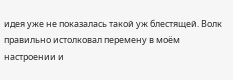идея уже не показалась такой уж блестящей. Волк правильно истолковал перемену в моём настроении и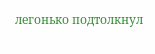легонько подтолкнул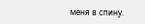меня в спину.